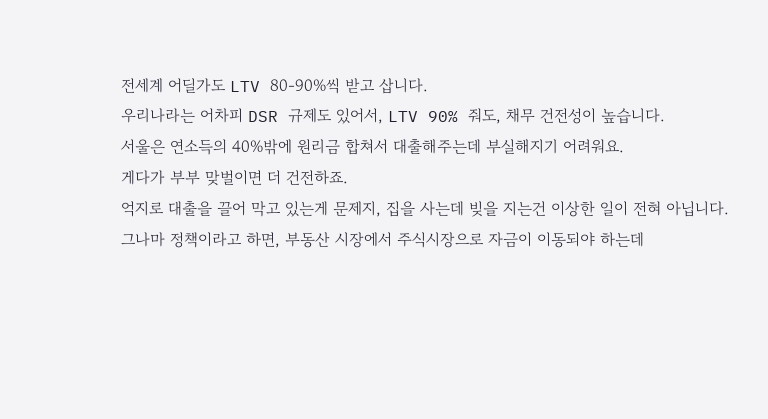전세계 어딜가도 LTV 80-90%씩 받고 삽니다.
우리나라는 어차피 DSR 규제도 있어서, LTV 90% 줘도, 채무 건전성이 높습니다.
서울은 연소득의 40%밖에 원리금 합쳐서 대출해주는데 부실해지기 어려워요.
게다가 부부 맞벌이면 더 건전하죠.
억지로 대출을 끌어 막고 있는게 문제지, 집을 사는데 빚을 지는건 이상한 일이 전혀 아닙니다.
그나마 정책이라고 하면, 부동산 시장에서 주식시장으로 자금이 이동되야 하는데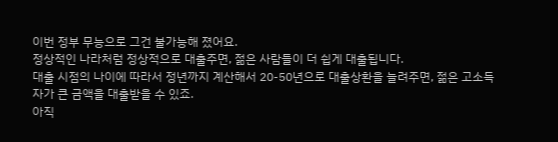이번 정부 무능으로 그건 불가능해 졌어요.
정상적인 나라처럼 정상적으로 대출주면, 젊은 사람들이 더 쉽게 대출됩니다.
대출 시점의 나이에 따라서 정년까지 계산해서 20-50년으로 대출상환을 늘려주면, 젊은 고소득자가 큰 금액을 대출받을 수 있죠.
아직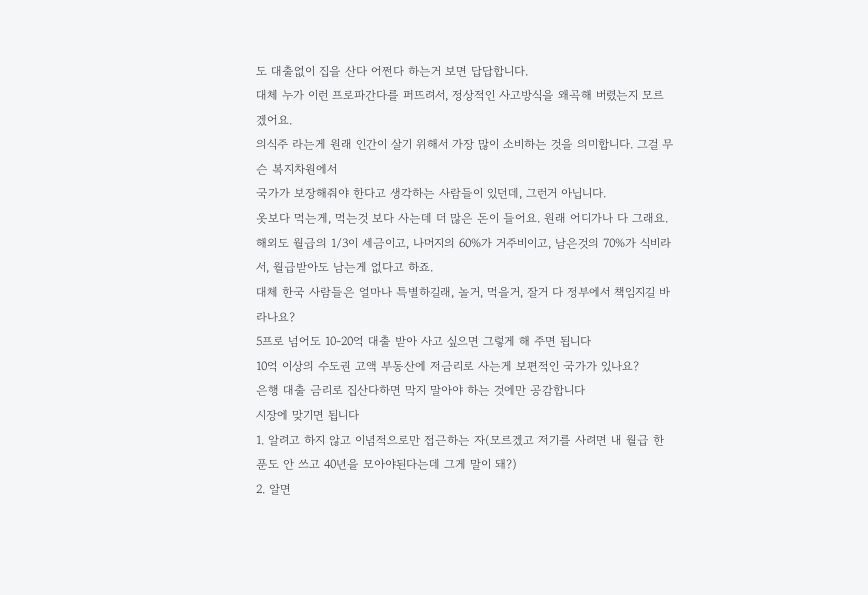도 대출없이 집을 산다 어쩐다 하는거 보면 답답합니다.
대체 누가 이런 프로파간다를 퍼뜨려서, 정상적인 사고방식을 왜곡해 버렸는지 모르겠어요.
의식주 라는게 원래 인간이 살기 위해서 가장 많이 소비하는 것을 의미합니다. 그걸 무슨 복지차원에서
국가가 보장해줘야 한다고 생각하는 사람들이 있던데, 그런거 아닙니다.
옷보다 먹는게, 먹는것 보다 사는데 더 많은 돈이 들어요. 원래 어디가나 다 그래요.
해외도 월급의 1/3이 세금이고, 나머지의 60%가 거주비이고, 남은것의 70%가 식비라서, 월급받아도 남는게 없다고 하죠.
대체 한국 사람들은 얼마나 특별하길래, 놀거, 먹을거, 잘거 다 정부에서 책임지길 바라나요?
5프로 넘어도 10-20억 대출 받아 사고 싶으면 그렇게 해 주면 됩니다
10억 이상의 수도권 고액 부동산에 저금리로 사는게 보편적인 국가가 있나요?
은행 대출 금리로 집산다하면 막지 말아야 하는 것에만 공감합니다
시장에 맞기면 됩니다
1. 알려고 하지 않고 이념적으로만 접근하는 자(모르겠고 저기를 사려면 내 월급 한푼도 안 쓰고 40년을 모아야된다는데 그게 말이 돼?)
2. 알면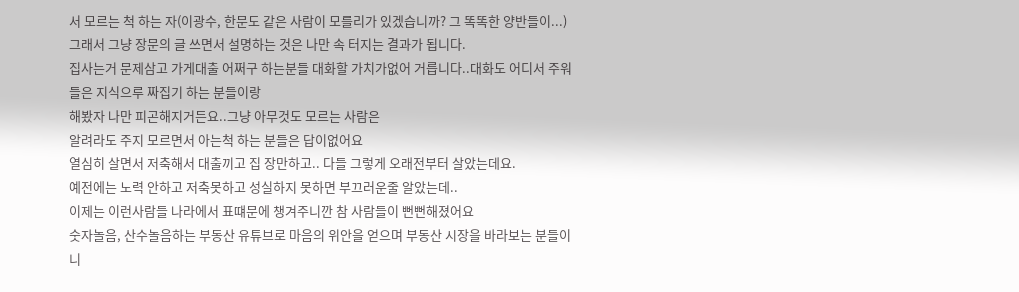서 모르는 척 하는 자(이광수, 한문도 같은 사람이 모를리가 있겠습니까? 그 똑똑한 양반들이...)
그래서 그냥 장문의 글 쓰면서 설명하는 것은 나만 속 터지는 결과가 됩니다.
집사는거 문제삼고 가게대출 어쩌구 하는분들 대화할 가치가없어 거릅니다..대화도 어디서 주워들은 지식으루 짜집기 하는 분들이랑
해봤자 나만 피곤해지거든요..그냥 아무것도 모르는 사람은
알려라도 주지 모르면서 아는척 하는 분들은 답이없어요
열심히 살면서 저축해서 대출끼고 집 장만하고.. 다들 그렇게 오래전부터 살았는데요.
예전에는 노력 안하고 저축못하고 성실하지 못하면 부끄러운줄 알았는데..
이제는 이런사람들 나라에서 표떄문에 챙겨주니깐 참 사람들이 뻔뻔해졌어요
숫자놀음, 산수놀음하는 부동산 유튜브로 마음의 위안을 얻으며 부동산 시장을 바라보는 분들이니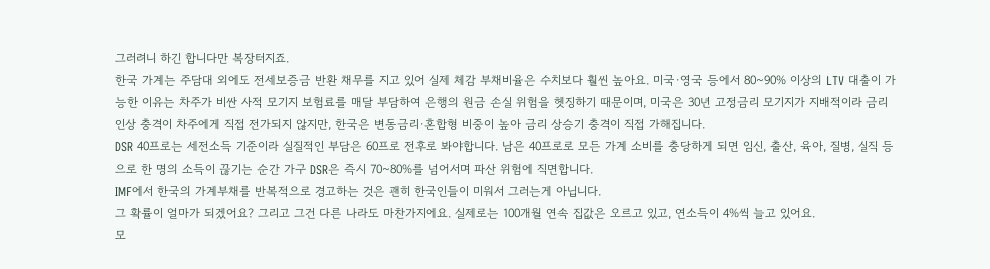그러려니 하긴 합니다만 복장터지죠.
한국 가계는 주담대 외에도 전세보증금 반환 채무를 지고 있어 실제 체감 부채비율은 수치보다 훨씬 높아요. 미국·영국 등에서 80~90% 이상의 LTV 대출이 가능한 이유는 차주가 비싼 사적 모기지 보험료를 매달 부담하여 은행의 원금 손실 위험을 헷징하기 때문이며, 미국은 30년 고정금리 모기지가 지배적이라 금리 인상 충격이 차주에게 직접 전가되지 않지만, 한국은 변동금리·혼합형 비중이 높아 금리 상승기 충격이 직접 가해집니다.
DSR 40프로는 세전소득 기준이라 실질적인 부담은 60프로 전후로 봐야합니다. 남은 40프로로 모든 가계 소비를 충당하게 되면 임신, 출산, 육아, 질병, 실직 등으로 한 명의 소득이 끊기는 순간 가구 DSR은 즉시 70~80%를 넘어서며 파산 위험에 직면합니다.
IMF에서 한국의 가계부채를 반복적으로 경고하는 것은 괜히 한국인들이 미워서 그러는게 아닙니다.
그 확률이 얼마가 되겠어요? 그리고 그건 다른 나라도 마찬가지에요. 실제로는 100개월 연속 집값은 오르고 있고, 연소득이 4%씩 늘고 있어요.
모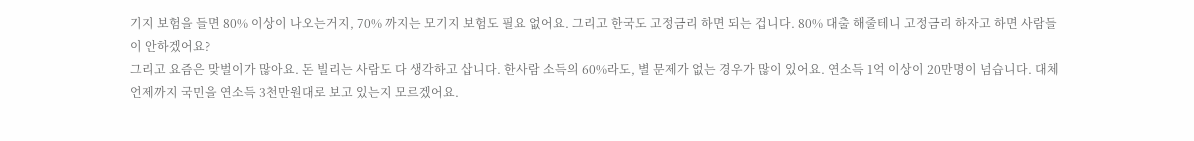기지 보험을 들면 80% 이상이 나오는거지, 70% 까지는 모기지 보험도 필요 없어요. 그리고 한국도 고정금리 하면 되는 겁니다. 80% 대출 해줄테니 고정금리 하자고 하면 사람들이 안하겠어요?
그리고 요즘은 맞벌이가 많아요. 돈 빌리는 사람도 다 생각하고 삽니다. 한사람 소득의 60%라도, 별 문제가 없는 경우가 많이 있어요. 연소득 1억 이상이 20만명이 넘습니다. 대체 언제까지 국민을 연소득 3천만원대로 보고 있는지 모르겠어요.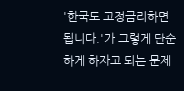'한국도 고정금리하면 됩니다.'가 그렇게 단순하게 하자고 되는 문제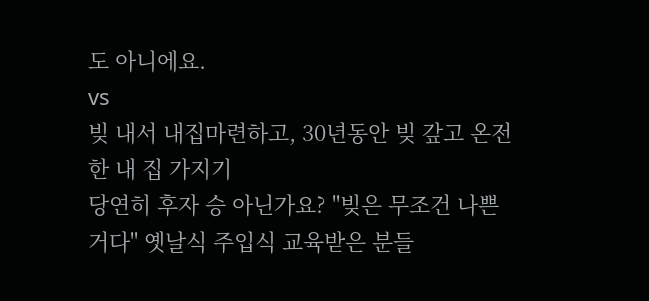도 아니에요.
vs
빚 내서 내집마련하고, 30년동안 빚 갚고 온전한 내 집 가지기
당연히 후자 승 아닌가요? "빚은 무조건 나쁜거다" 옛날식 주입식 교육받은 분들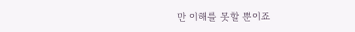만 이해를 못할 뿐이죠